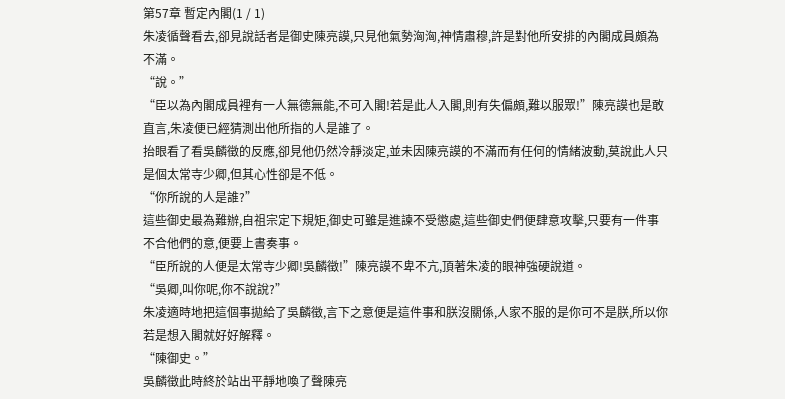第57章 暫定內閣(1 / 1)
朱凌循聲看去,卻見說話者是御史陳亮謨,只見他氣勢洶洶,神情肅穆,許是對他所安排的內閣成員頗為不滿。
“說。”
“臣以為內閣成員裡有一人無德無能,不可入閣!若是此人入閣,則有失偏頗,難以服眾!”陳亮謨也是敢直言,朱凌便已經猜測出他所指的人是誰了。
抬眼看了看吳麟徵的反應,卻見他仍然冷靜淡定,並未因陳亮謨的不滿而有任何的情緒波動,莫說此人只是個太常寺少卿,但其心性卻是不低。
“你所說的人是誰?”
這些御史最為難辦,自祖宗定下規矩,御史可雖是進諫不受懲處,這些御史們便肆意攻擊,只要有一件事不合他們的意,便要上書奏事。
“臣所說的人便是太常寺少卿!吳麟徵!”陳亮謨不卑不亢,頂著朱凌的眼神強硬說道。
“吳卿,叫你呢,你不說說?”
朱凌適時地把這個事拋給了吳麟徵,言下之意便是這件事和朕沒關係,人家不服的是你可不是朕,所以你若是想入閣就好好解釋。
“陳御史。”
吳麟徵此時終於站出平靜地喚了聲陳亮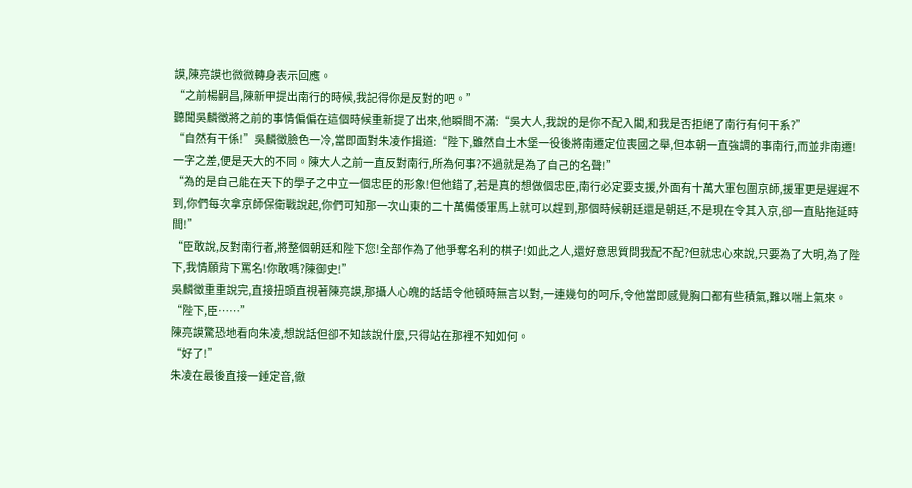謨,陳亮謨也微微轉身表示回應。
“之前楊嗣昌,陳新甲提出南行的時候,我記得你是反對的吧。”
聽聞吳麟徵將之前的事情偏偏在這個時候重新提了出來,他瞬間不滿:“吳大人,我說的是你不配入閣,和我是否拒絕了南行有何干系?”
“自然有干係!”吳麟徵臉色一冷,當即面對朱凌作揖道:“陛下,雖然自土木堡一役後將南遷定位喪國之舉,但本朝一直強調的事南行,而並非南遷!一字之差,便是天大的不同。陳大人之前一直反對南行,所為何事?不過就是為了自己的名聲!”
“為的是自己能在天下的學子之中立一個忠臣的形象!但他錯了,若是真的想做個忠臣,南行必定要支援,外面有十萬大軍包圍京師,援軍更是遲遲不到,你們每次拿京師保衛戰說起,你們可知那一次山東的二十萬備倭軍馬上就可以趕到,那個時候朝廷還是朝廷,不是現在令其入京,卻一直貼拖延時間!”
“臣敢說,反對南行者,將整個朝廷和陛下您!全部作為了他爭奪名利的棋子!如此之人,還好意思質問我配不配?但就忠心來說,只要為了大明,為了陛下,我情願背下罵名!你敢嗎?陳御史!”
吳麟徵重重說完,直接扭頭直視著陳亮謨,那攝人心魄的話語令他頓時無言以對,一連幾句的呵斥,令他當即感覺胸口都有些積氣,難以喘上氣來。
“陛下,臣……”
陳亮謨驚恐地看向朱凌,想說話但卻不知該說什麼,只得站在那裡不知如何。
“好了!”
朱凌在最後直接一錘定音,徹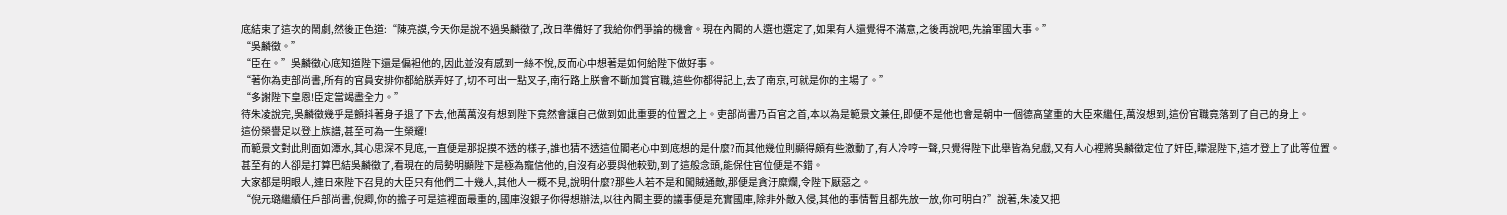底結束了這次的鬧劇,然後正色道:“陳亮謨,今天你是說不過吳麟徵了,改日準備好了我給你們爭論的機會。現在內閣的人選也選定了,如果有人還覺得不滿意,之後再說吧,先論軍國大事。”
“吳麟徵。”
“臣在。”吳麟徵心底知道陛下還是偏袒他的,因此並沒有感到一絲不悅,反而心中想著是如何給陛下做好事。
“著你為吏部尚書,所有的官員安排你都給朕弄好了,切不可出一點叉子,南行路上朕會不斷加賞官職,這些你都得記上,去了南京,可就是你的主場了。”
“多謝陛下皇恩!臣定當竭盡全力。”
待朱凌說完,吳麟徵幾乎是顫抖著身子退了下去,他萬萬沒有想到陛下竟然會讓自己做到如此重要的位置之上。吏部尚書乃百官之首,本以為是範景文兼任,即便不是他也會是朝中一個德高望重的大臣來繼任,萬沒想到,這份官職竟落到了自己的身上。
這份榮譽足以登上族譜,甚至可為一生榮耀!
而範景文對此則面如潭水,其心思深不見底,一直便是那捉摸不透的樣子,誰也猜不透這位閣老心中到底想的是什麼?而其他幾位則顯得頗有些激動了,有人冷哼一聲,只覺得陛下此舉皆為兒戲,又有人心裡將吳麟徵定位了奸臣,矇混陛下,這才登上了此等位置。
甚至有的人卻是打算巴結吳麟徵了,看現在的局勢明顯陛下是極為寵信他的,自沒有必要與他較勁,到了這般念頭,能保住官位便是不錯。
大家都是明眼人,連日來陛下召見的大臣只有他們二十幾人,其他人一概不見,說明什麼?那些人若不是和闖賊通敵,那便是貪汙糜爛,令陛下厭惡之。
“倪元璐繼續任戶部尚書,倪卿,你的擔子可是這裡面最重的,國庫沒銀子你得想辦法,以往內閣主要的議事便是充實國庫,除非外敵入侵,其他的事情暫且都先放一放,你可明白?”說著,朱凌又把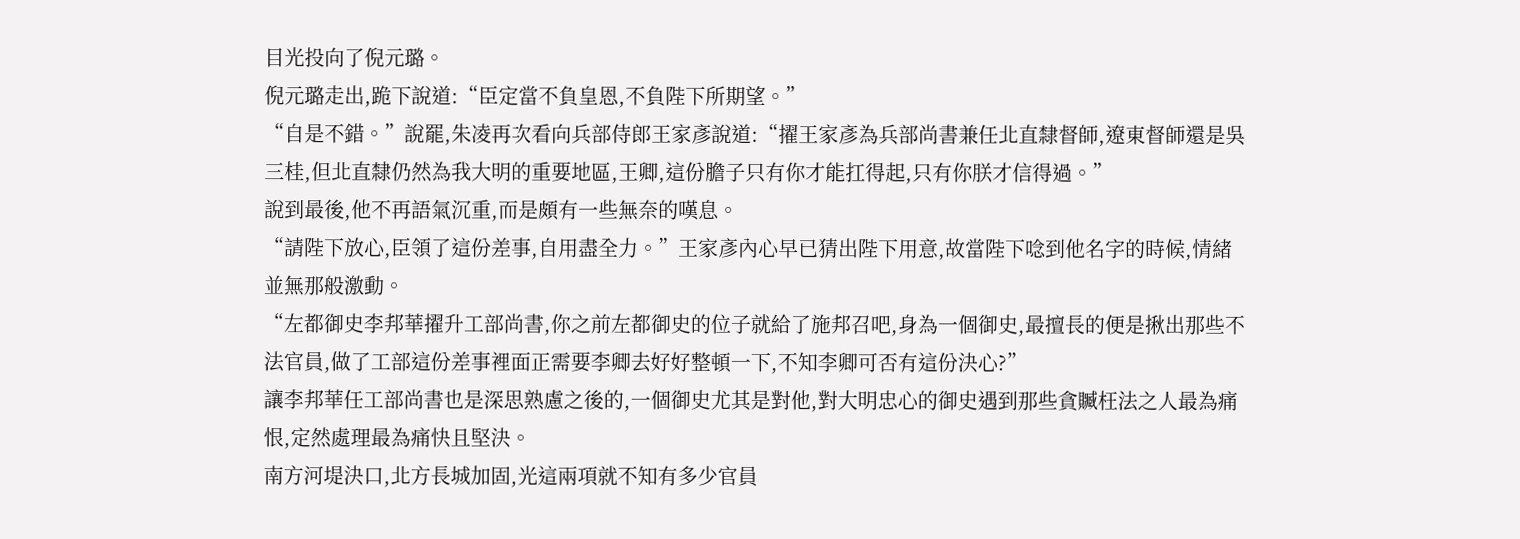目光投向了倪元璐。
倪元璐走出,跪下說道:“臣定當不負皇恩,不負陛下所期望。”
“自是不錯。”說罷,朱凌再次看向兵部侍郎王家彥說道:“擢王家彥為兵部尚書兼任北直隸督師,遼東督師還是吳三桂,但北直隸仍然為我大明的重要地區,王卿,這份膽子只有你才能扛得起,只有你朕才信得過。”
說到最後,他不再語氣沉重,而是頗有一些無奈的嘆息。
“請陛下放心,臣領了這份差事,自用盡全力。”王家彥內心早已猜出陛下用意,故當陛下唸到他名字的時候,情緒並無那般激動。
“左都御史李邦華擢升工部尚書,你之前左都御史的位子就給了施邦召吧,身為一個御史,最擅長的便是揪出那些不法官員,做了工部這份差事裡面正需要李卿去好好整頓一下,不知李卿可否有這份決心?”
讓李邦華任工部尚書也是深思熟慮之後的,一個御史尤其是對他,對大明忠心的御史遇到那些貪贓枉法之人最為痛恨,定然處理最為痛快且堅決。
南方河堤決口,北方長城加固,光這兩項就不知有多少官員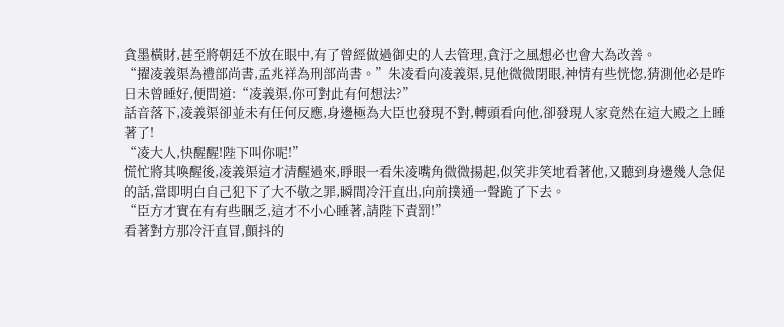貪墨橫財,甚至將朝廷不放在眼中,有了曾經做過御史的人去管理,貪汙之風想必也會大為改善。
“擢凌義渠為禮部尚書,孟兆祥為刑部尚書。”朱凌看向凌義渠,見他微微閉眼,神情有些恍惚,猜測他必是昨日未曾睡好,便問道:“凌義渠,你可對此有何想法?”
話音落下,凌義渠卻並未有任何反應,身邊極為大臣也發現不對,轉頭看向他,卻發現人家竟然在這大殿之上睡著了!
“凌大人,快醒醒!陛下叫你呢!”
慌忙將其喚醒後,凌義渠這才清醒過來,睜眼一看朱凌嘴角微微揚起,似笑非笑地看著他,又聽到身邊幾人急促的話,當即明白自己犯下了大不敬之罪,瞬間冷汗直出,向前撲通一聲跪了下去。
“臣方才實在有有些睏乏,這才不小心睡著,請陛下責罰!”
看著對方那冷汗直冒,顫抖的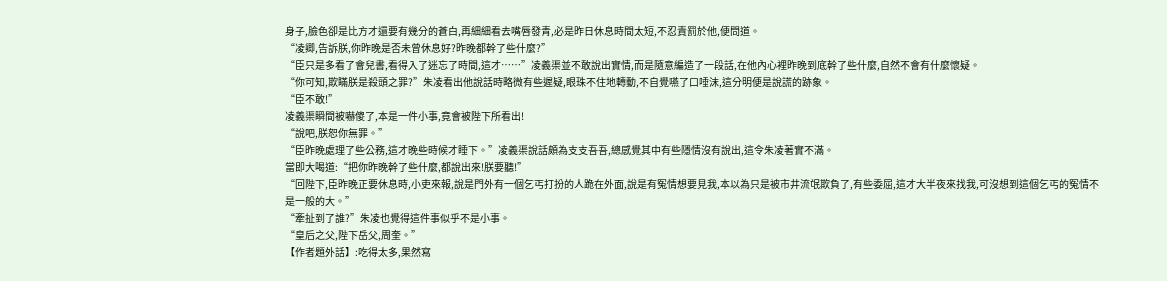身子,臉色卻是比方才還要有幾分的蒼白,再細細看去嘴唇發青,必是昨日休息時間太短,不忍責罰於他,便問道。
“凌卿,告訴朕,你昨晚是否未曾休息好?昨晚都幹了些什麼?”
“臣只是多看了會兒書,看得入了迷忘了時間,這才……”凌義渠並不敢說出實情,而是隨意編造了一段話,在他內心裡昨晚到底幹了些什麼,自然不會有什麼懷疑。
“你可知,欺瞞朕是殺頭之罪?”朱凌看出他說話時略微有些遲疑,眼珠不住地轉動,不自覺嚥了口唾沫,這分明便是說謊的跡象。
“臣不敢!”
凌義渠瞬間被嚇傻了,本是一件小事,竟會被陛下所看出!
“說吧,朕恕你無罪。”
“臣昨晚處理了些公務,這才晚些時候才睡下。”凌義渠說話頗為支支吾吾,總感覺其中有些隱情沒有說出,這令朱凌著實不滿。
當即大喝道:“把你昨晚幹了些什麼,都說出來!朕要聽!”
“回陛下,臣昨晚正要休息時,小吏來報,說是門外有一個乞丐打扮的人跪在外面,說是有冤情想要見我,本以為只是被市井流氓欺負了,有些委屈,這才大半夜來找我,可沒想到這個乞丐的冤情不是一般的大。”
“牽扯到了誰?”朱凌也覺得這件事似乎不是小事。
“皇后之父,陛下岳父,周奎。”
【作者題外話】:吃得太多,果然寫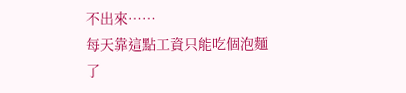不出來……
每天靠這點工資只能吃個泡麵了